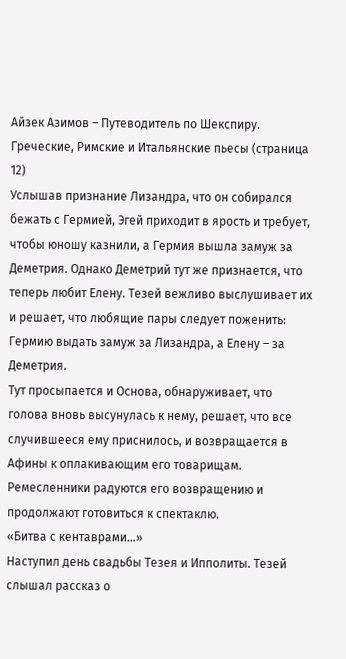Айзек Азимов – Путеводитель по Шекспиру. Греческие, Римские и Итальянские пьесы (страница 12)
Услышав признание Лизандра, что он собирался бежать с Гермией, Эгей приходит в ярость и требует, чтобы юношу казнили, а Гермия вышла замуж за Деметрия. Однако Деметрий тут же признается, что теперь любит Елену. Тезей вежливо выслушивает их и решает, что любящие пары следует поженить: Гермию выдать замуж за Лизандра, а Елену – за Деметрия.
Тут просыпается и Основа, обнаруживает, что голова вновь высунулась к нему, решает, что все случившееся ему приснилось, и возвращается в Афины к оплакивающим его товарищам. Ремесленники радуются его возвращению и продолжают готовиться к спектаклю.
«Битва с кентаврами…»
Наступил день свадьбы Тезея и Ипполиты. Тезей слышал рассказ о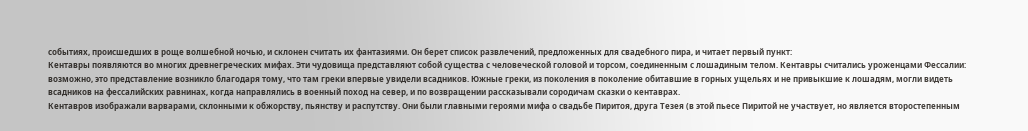событиях, происшедших в роще волшебной ночью, и склонен считать их фантазиями. Он берет список развлечений, предложенных для свадебного пира, и читает первый пункт:
Кентавры появляются во многих древнегреческих мифах. Эти чудовища представляют собой существа с человеческой головой и торсом, соединенным с лошадиным телом. Кентавры считались уроженцами Фессалии: возможно, это представление возникло благодаря тому, что там греки впервые увидели всадников. Южные греки, из поколения в поколение обитавшие в горных ущельях и не привыкшие к лошадям, могли видеть всадников на фессалийских равнинах, когда направлялись в военный поход на север, и по возвращении рассказывали сородичам сказки о кентаврах.
Кентавров изображали варварами, склонными к обжорству, пьянству и распутству. Они были главными героями мифа о свадьбе Пиритоя, друга Тезея (в этой пьесе Пиритой не участвует, но является второстепенным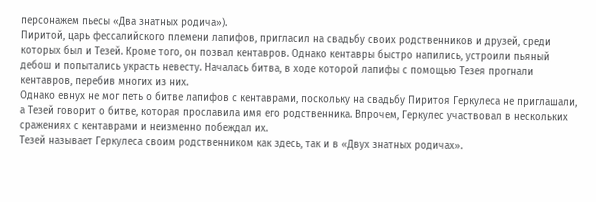персонажем пьесы «Два знатных родича»).
Пиритой, царь фессалийского племени лапифов, пригласил на свадьбу своих родственников и друзей, среди которых был и Тезей. Кроме того, он позвал кентавров. Однако кентавры быстро напились, устроили пьяный дебош и попытались украсть невесту. Началась битва, в ходе которой лапифы с помощью Тезея прогнали кентавров, перебив многих из них.
Однако евнух не мог петь о битве лапифов с кентаврами, поскольку на свадьбу Пиритоя Геркулеса не приглашали, а Тезей говорит о битве, которая прославила имя его родственника. Впрочем, Геркулес участвовал в нескольких сражениях с кентаврами и неизменно побеждал их.
Тезей называет Геркулеса своим родственником как здесь, так и в «Двух знатных родичах».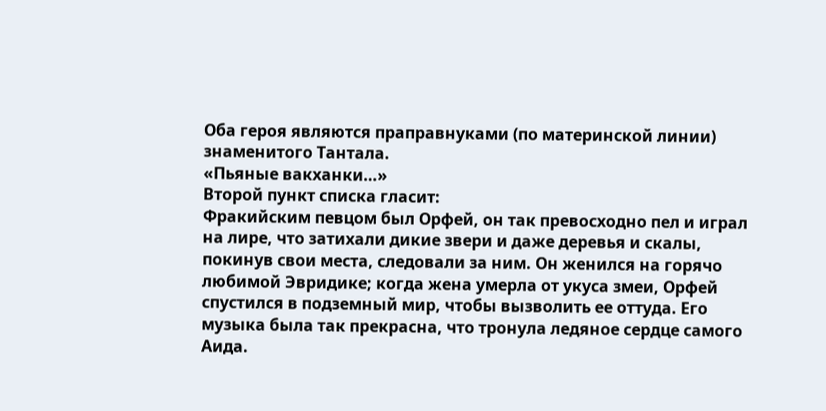Оба героя являются праправнуками (по материнской линии) знаменитого Тантала.
«Пьяные вакханки…»
Второй пункт списка гласит:
Фракийским певцом был Орфей, он так превосходно пел и играл на лире, что затихали дикие звери и даже деревья и скалы, покинув свои места, следовали за ним. Он женился на горячо любимой Эвридике; когда жена умерла от укуса змеи, Орфей спустился в подземный мир, чтобы вызволить ее оттуда. Его музыка была так прекрасна, что тронула ледяное сердце самого Аида.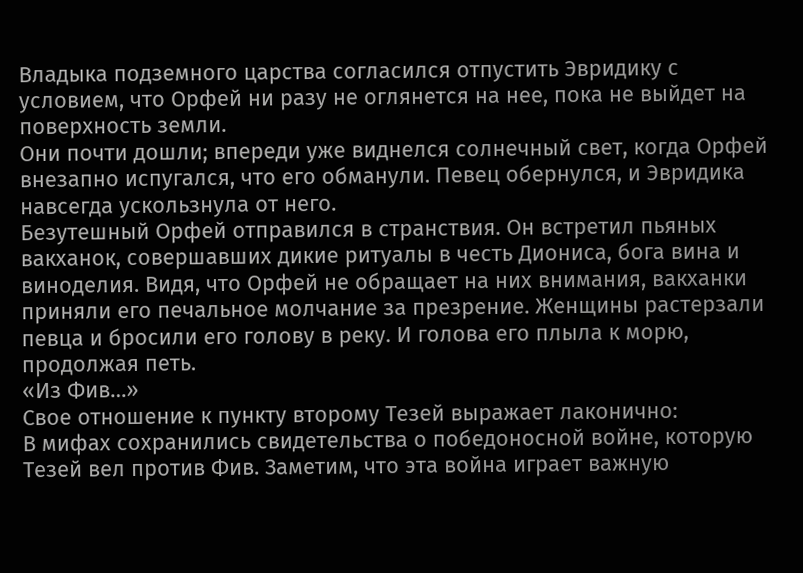Владыка подземного царства согласился отпустить Эвридику с условием, что Орфей ни разу не оглянется на нее, пока не выйдет на поверхность земли.
Они почти дошли; впереди уже виднелся солнечный свет, когда Орфей внезапно испугался, что его обманули. Певец обернулся, и Эвридика навсегда ускользнула от него.
Безутешный Орфей отправился в странствия. Он встретил пьяных вакханок, совершавших дикие ритуалы в честь Диониса, бога вина и виноделия. Видя, что Орфей не обращает на них внимания, вакханки приняли его печальное молчание за презрение. Женщины растерзали певца и бросили его голову в реку. И голова его плыла к морю, продолжая петь.
«Из Фив…»
Свое отношение к пункту второму Тезей выражает лаконично:
В мифах сохранились свидетельства о победоносной войне, которую Тезей вел против Фив. Заметим, что эта война играет важную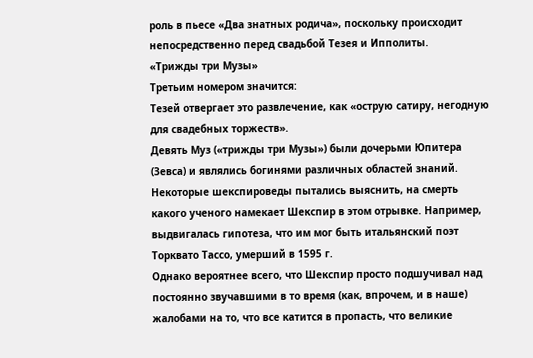роль в пьесе «Два знатных родича», поскольку происходит непосредственно перед свадьбой Тезея и Ипполиты.
«Трижды три Музы»
Третьим номером значится:
Тезей отвергает это развлечение, как «острую сатиру, негодную для свадебных торжеств».
Девять Муз («трижды три Музы») были дочерьми Юпитера (Зевса) и являлись богинями различных областей знаний.
Некоторые шекспироведы пытались выяснить, на смерть какого ученого намекает Шекспир в этом отрывке. Например, выдвигалась гипотеза, что им мог быть итальянский поэт Торквато Тассо, умерший в 1595 г.
Однако вероятнее всего, что Шекспир просто подшучивал над постоянно звучавшими в то время (как, впрочем, и в наше) жалобами на то, что все катится в пропасть, что великие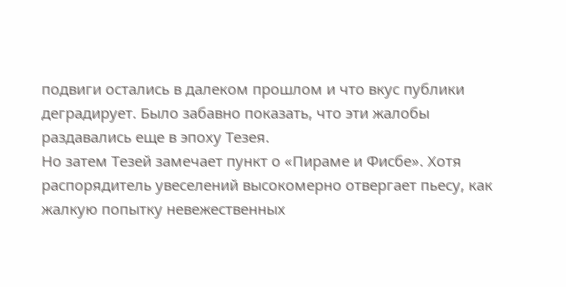подвиги остались в далеком прошлом и что вкус публики деградирует. Было забавно показать, что эти жалобы раздавались еще в эпоху Тезея.
Но затем Тезей замечает пункт о «Пираме и Фисбе». Хотя распорядитель увеселений высокомерно отвергает пьесу, как жалкую попытку невежественных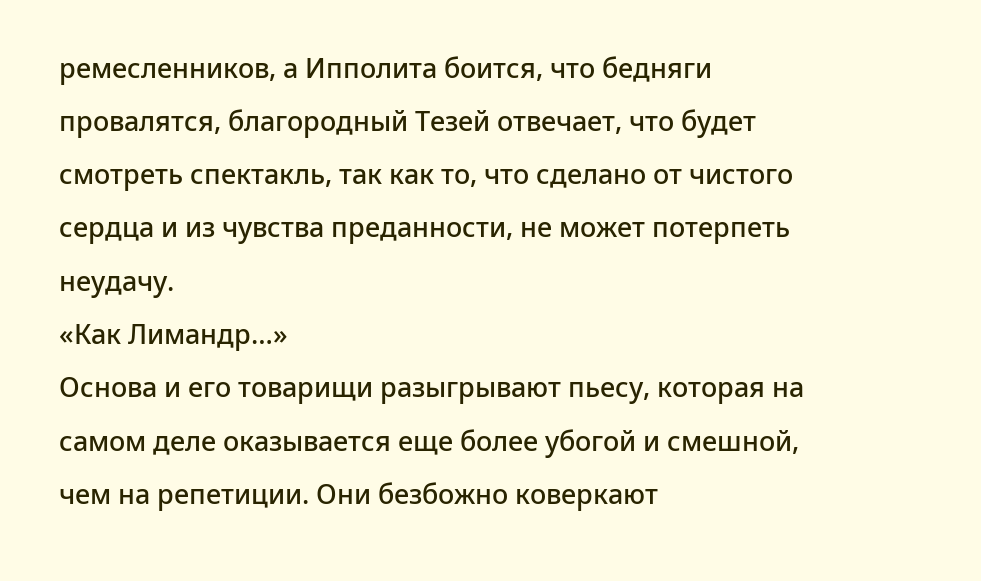ремесленников, а Ипполита боится, что бедняги провалятся, благородный Тезей отвечает, что будет смотреть спектакль, так как то, что сделано от чистого сердца и из чувства преданности, не может потерпеть неудачу.
«Как Лимандр…»
Основа и его товарищи разыгрывают пьесу, которая на самом деле оказывается еще более убогой и смешной, чем на репетиции. Они безбожно коверкают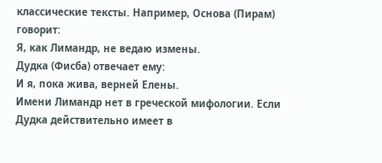классические тексты. Например, Основа (Пирам) говорит:
Я, как Лимандр, не ведаю измены.
Дудка (Фисба) отвечает ему:
И я, пока жива, верней Елены.
Имени Лимандр нет в греческой мифологии. Если Дудка действительно имеет в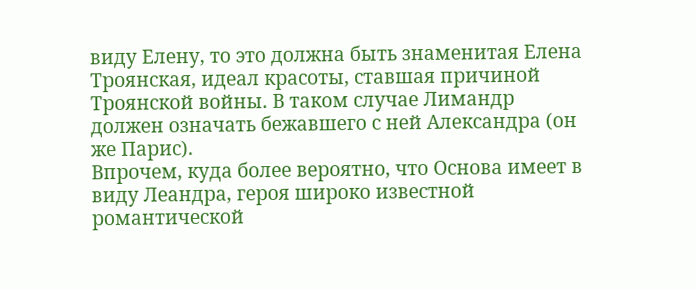виду Елену, то это должна быть знаменитая Елена Троянская, идеал красоты, ставшая причиной Троянской войны. В таком случае Лимандр должен означать бежавшего с ней Александра (он же Парис).
Впрочем, куда более вероятно, что Основа имеет в виду Леандра, героя широко известной романтической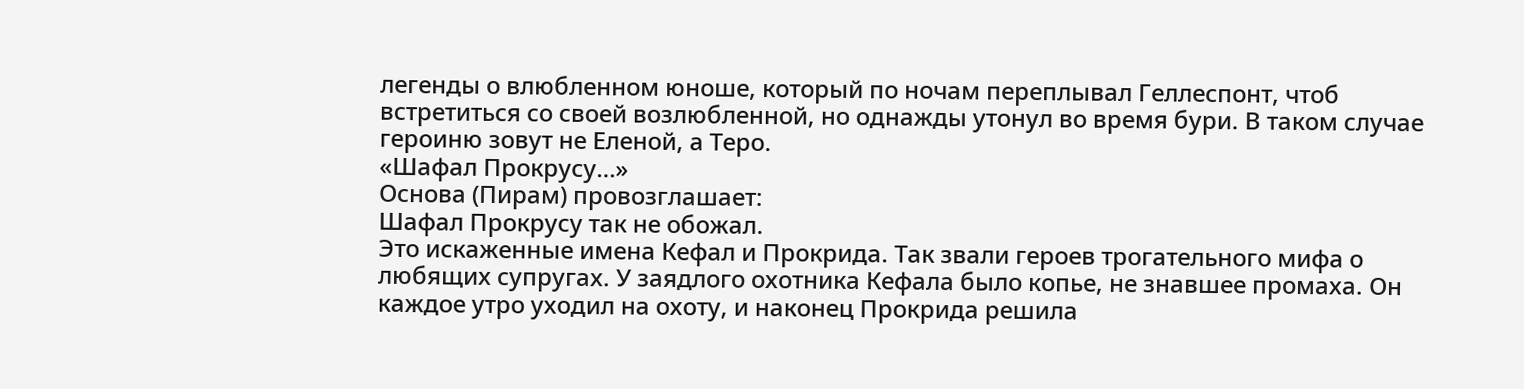легенды о влюбленном юноше, который по ночам переплывал Геллеспонт, чтоб встретиться со своей возлюбленной, но однажды утонул во время бури. В таком случае героиню зовут не Еленой, а Теро.
«Шафал Прокрусу…»
Основа (Пирам) провозглашает:
Шафал Прокрусу так не обожал.
Это искаженные имена Кефал и Прокрида. Так звали героев трогательного мифа о любящих супругах. У заядлого охотника Кефала было копье, не знавшее промаха. Он каждое утро уходил на охоту, и наконец Прокрида решила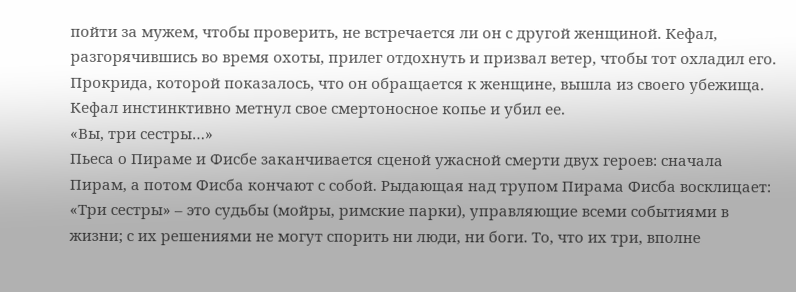пойти за мужем, чтобы проверить, не встречается ли он с другой женщиной. Кефал, разгорячившись во время охоты, прилег отдохнуть и призвал ветер, чтобы тот охладил его. Прокрида, которой показалось, что он обращается к женщине, вышла из своего убежища. Кефал инстинктивно метнул свое смертоносное копье и убил ее.
«Вы, три сестры…»
Пьеса о Пираме и Фисбе заканчивается сценой ужасной смерти двух героев: сначала Пирам, а потом Фисба кончают с собой. Рыдающая над трупом Пирама Фисба восклицает:
«Три сестры» – это судьбы (мойры, римские парки), управляющие всеми событиями в жизни; с их решениями не могут спорить ни люди, ни боги. То, что их три, вполне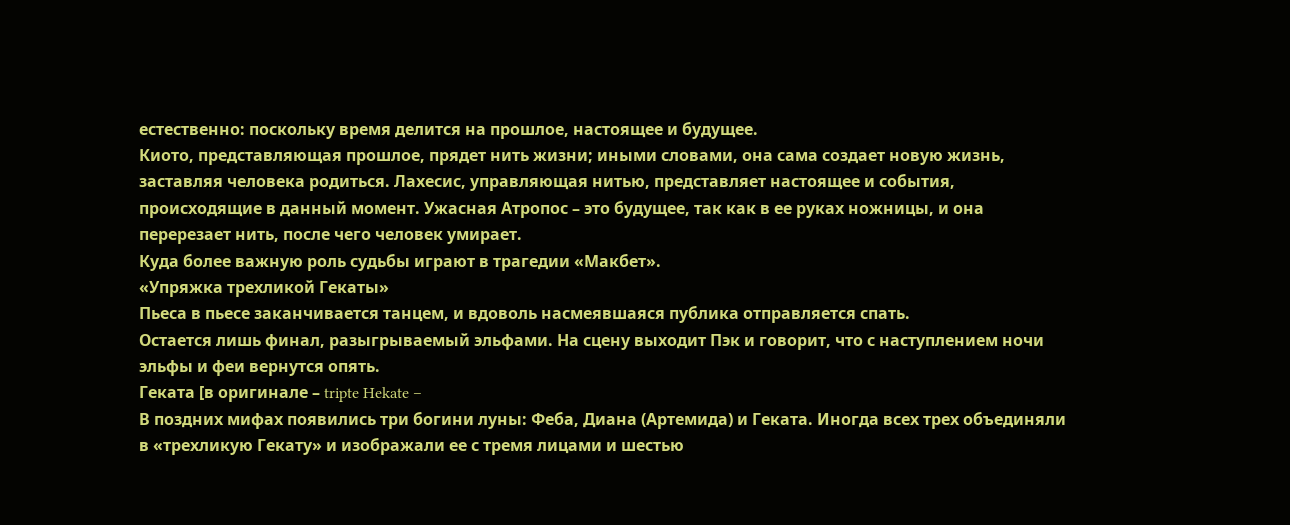естественно: поскольку время делится на прошлое, настоящее и будущее.
Киото, представляющая прошлое, прядет нить жизни; иными словами, она сама создает новую жизнь, заставляя человека родиться. Лахесис, управляющая нитью, представляет настоящее и события, происходящие в данный момент. Ужасная Атропос – это будущее, так как в ее руках ножницы, и она перерезает нить, после чего человек умирает.
Куда более важную роль судьбы играют в трагедии «Макбет».
«Упряжка трехликой Гекаты»
Пьеса в пьесе заканчивается танцем, и вдоволь насмеявшаяся публика отправляется спать.
Остается лишь финал, разыгрываемый эльфами. На сцену выходит Пэк и говорит, что с наступлением ночи эльфы и феи вернутся опять.
Геката [в оригинале – tripte Hekate –
В поздних мифах появились три богини луны: Феба, Диана (Артемида) и Геката. Иногда всех трех объединяли в «трехликую Гекату» и изображали ее с тремя лицами и шестью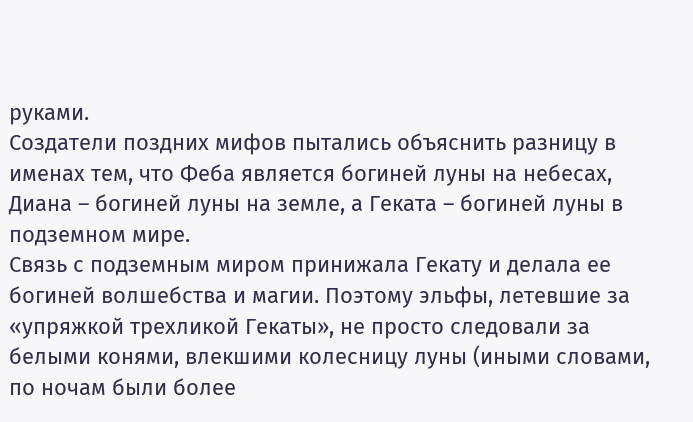руками.
Создатели поздних мифов пытались объяснить разницу в именах тем, что Феба является богиней луны на небесах, Диана – богиней луны на земле, а Геката – богиней луны в подземном мире.
Связь с подземным миром принижала Гекату и делала ее богиней волшебства и магии. Поэтому эльфы, летевшие за «упряжкой трехликой Гекаты», не просто следовали за белыми конями, влекшими колесницу луны (иными словами, по ночам были более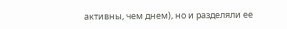активны, чем днем), но и разделяли ее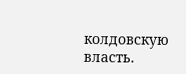колдовскую власть.